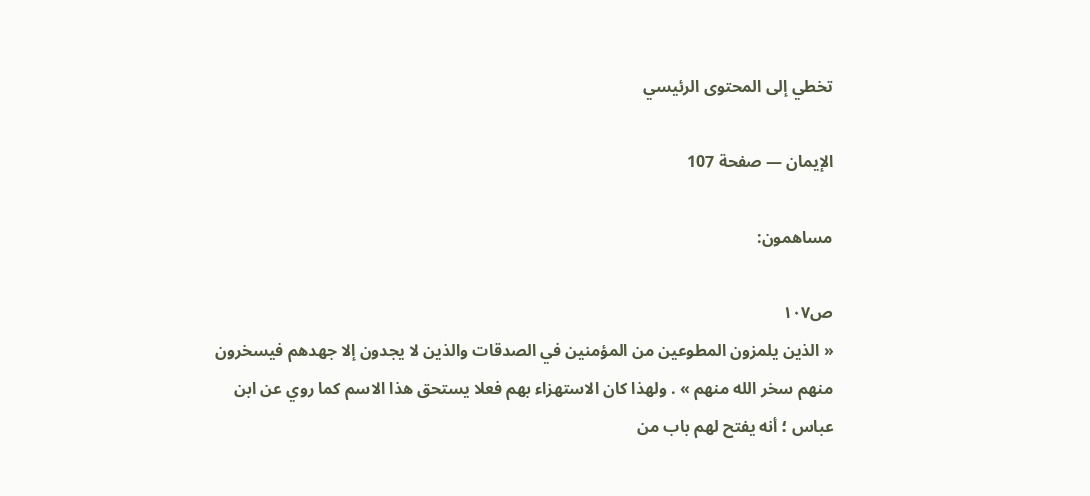تخطي إلى المحتوى الرئيسي

الإيمان — صفحة 107

مساهمون:

ص١٠٧
« الذين يلمزون المطوعين من المؤمنين في الصدقات والذين لا يجدون إلا جهدهم فيسخرون منهم سخر الله منهم » . ولهذا كان الاستهزاء بهم فعلا يستحق هذا الاسم كما روي عن ابن عباس ؛ أنه يفتح لهم باب من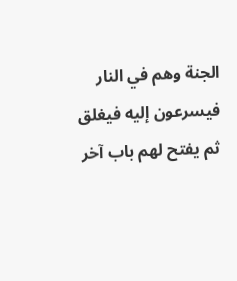الجنة وهم في النار فيسرعون إليه فيغلق ثم يفتح لهم باب آخر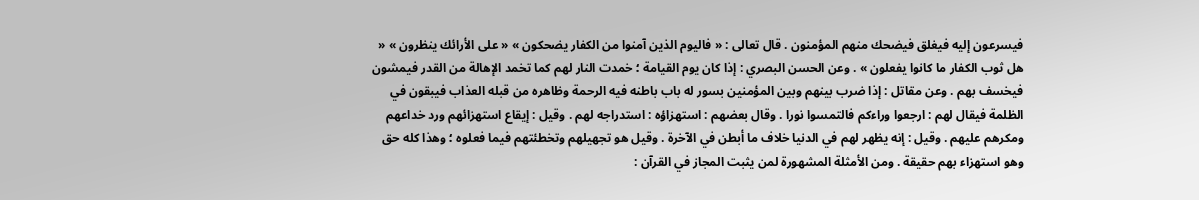فيسرعون إليه فيغلق فيضحك منهم المؤمنون . قال تعالى : « فاليوم الذين آمنوا من الكفار يضحكون » « على الأرائك ينظرون » « هل ثوب الكفار ما كانوا يفعلون » . وعن الحسن البصري : إذا كان يوم القيامة ؛ خمدت النار لهم كما تخمد الإهالة من القدر فيمشون فيخسف بهم . وعن مقاتل : إذا ضرب بينهم وبين المؤمنين بسور له باب باطنه فيه الرحمة وظاهره من قبله العذاب فيبقون في الظلمة فيقال لهم : ارجعوا وراءكم فالتمسوا نورا . وقال بعضهم : استهزاؤه : استدراجه لهم . وقيل : إيقاع استهزائهم ورد خداعهم ومكرهم عليهم . وقيل : إنه يظهر لهم في الدنيا خلاف ما أبطن في الآخرة . وقيل هو تجهيلهم وتخطئتهم فيما فعلوه ؛ وهذا كله حق وهو استهزاء بهم حقيقة . ومن الأمثلة المشهورة لمن يثبت المجاز في القرآن :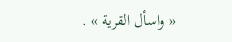« واسأل القرية » .